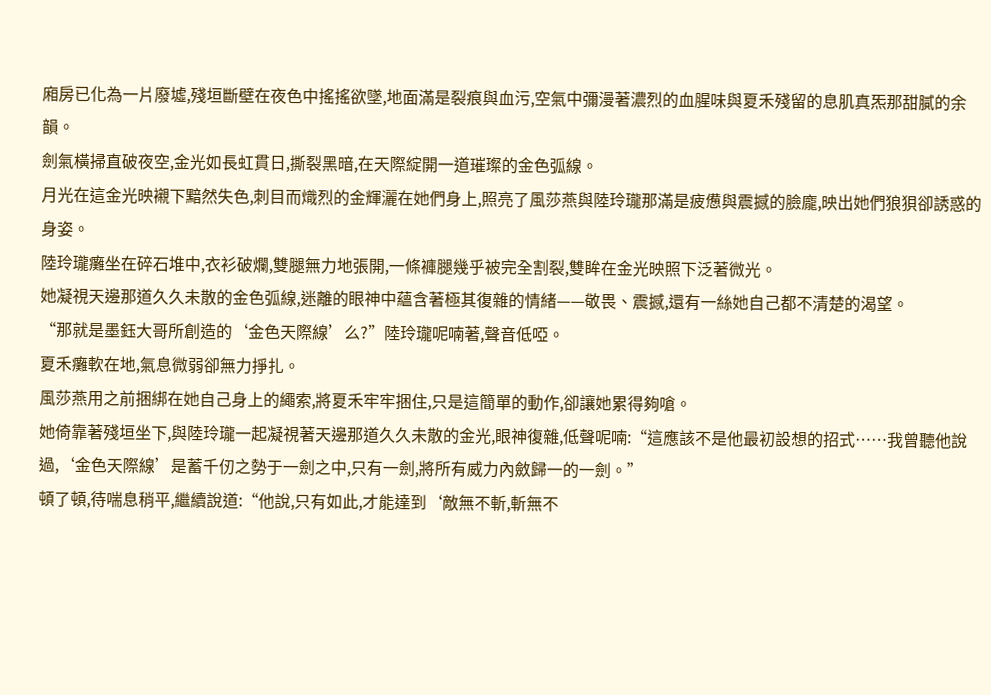廂房已化為一片廢墟,殘垣斷壁在夜色中搖搖欲墜,地面滿是裂痕與血污,空氣中彌漫著濃烈的血腥味與夏禾殘留的息肌真炁那甜膩的余韻。
劍氣橫掃直破夜空,金光如長虹貫日,撕裂黑暗,在天際綻開一道璀璨的金色弧線。
月光在這金光映襯下黯然失色,刺目而熾烈的金輝灑在她們身上,照亮了風莎燕與陸玲瓏那滿是疲憊與震撼的臉龐,映出她們狼狽卻誘惑的身姿。
陸玲瓏癱坐在碎石堆中,衣衫破爛,雙腿無力地張開,一條褲腿幾乎被完全割裂,雙眸在金光映照下泛著微光。
她凝視天邊那道久久未散的金色弧線,迷離的眼神中蘊含著極其復雜的情緒——敬畏、震撼,還有一絲她自己都不清楚的渴望。
“那就是墨鈺大哥所創造的‘金色天際線’么?”陸玲瓏呢喃著,聲音低啞。
夏禾癱軟在地,氣息微弱卻無力掙扎。
風莎燕用之前捆綁在她自己身上的繩索,將夏禾牢牢捆住,只是這簡單的動作,卻讓她累得夠嗆。
她倚靠著殘垣坐下,與陸玲瓏一起凝視著天邊那道久久未散的金光,眼神復雜,低聲呢喃:“這應該不是他最初設想的招式……我曾聽他說過,‘金色天際線’是蓄千仞之勢于一劍之中,只有一劍,將所有威力內斂歸一的一劍。”
頓了頓,待喘息稍平,繼續說道:“他說,只有如此,才能達到‘敵無不斬,斬無不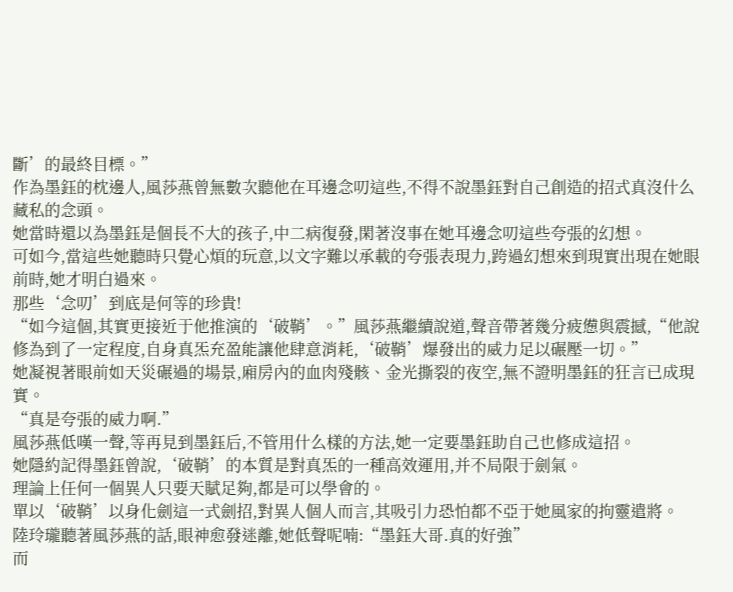斷’的最終目標。”
作為墨鈺的枕邊人,風莎燕曾無數次聽他在耳邊念叨這些,不得不說墨鈺對自己創造的招式真沒什么藏私的念頭。
她當時還以為墨鈺是個長不大的孩子,中二病復發,閑著沒事在她耳邊念叨這些夸張的幻想。
可如今,當這些她聽時只覺心煩的玩意,以文字難以承載的夸張表現力,跨過幻想來到現實出現在她眼前時,她才明白過來。
那些‘念叨’到底是何等的珍貴!
“如今這個,其實更接近于他推演的‘破鞘’。”風莎燕繼續說道,聲音帶著幾分疲憊與震撼,“他說修為到了一定程度,自身真炁充盈能讓他肆意消耗,‘破鞘’爆發出的威力足以碾壓一切。”
她凝視著眼前如天災碾過的場景,廂房內的血肉殘骸、金光撕裂的夜空,無不證明墨鈺的狂言已成現實。
“真是夸張的威力啊.”
風莎燕低嘆一聲,等再見到墨鈺后,不管用什么樣的方法,她一定要墨鈺助自己也修成這招。
她隱約記得墨鈺曾說,‘破鞘’的本質是對真炁的一種高效運用,并不局限于劍氣。
理論上任何一個異人只要天賦足夠,都是可以學會的。
單以‘破鞘’以身化劍這一式劍招,對異人個人而言,其吸引力恐怕都不亞于她風家的拘靈遣將。
陸玲瓏聽著風莎燕的話,眼神愈發迷離,她低聲呢喃:“墨鈺大哥.真的好強”
而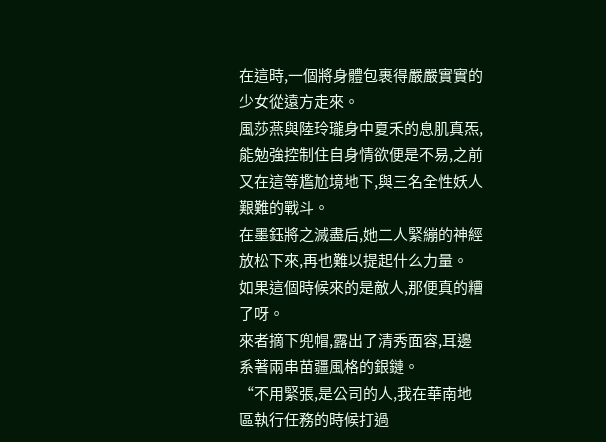在這時,一個將身體包裹得嚴嚴實實的少女從遠方走來。
風莎燕與陸玲瓏身中夏禾的息肌真炁,能勉強控制住自身情欲便是不易,之前又在這等尷尬境地下,與三名全性妖人艱難的戰斗。
在墨鈺將之滅盡后,她二人緊繃的神經放松下來,再也難以提起什么力量。
如果這個時候來的是敵人,那便真的糟了呀。
來者摘下兜帽,露出了清秀面容,耳邊系著兩串苗疆風格的銀鏈。
“不用緊張,是公司的人,我在華南地區執行任務的時候打過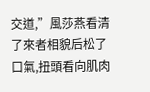交道,”風莎燕看清了來者相貌后松了口氣,扭頭看向肌肉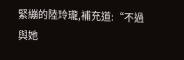緊繃的陸玲瓏,補充道:“不過與她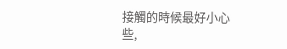接觸的時候最好小心些,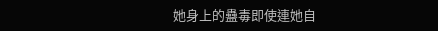她身上的蠱毒即使連她自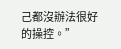己都沒辦法很好的操控。”